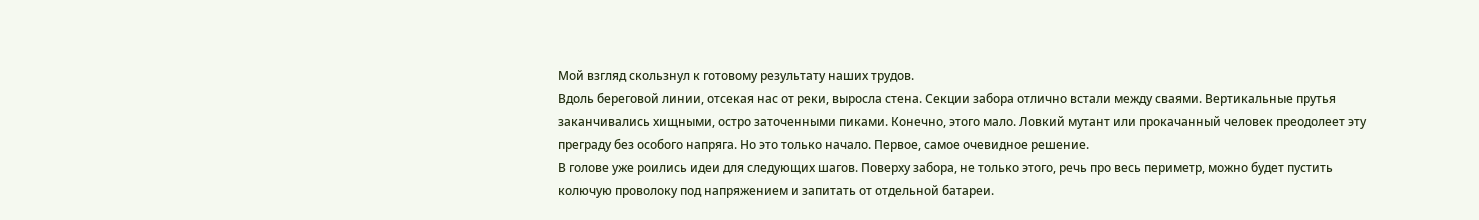Мой взгляд скользнул к готовому результату наших трудов.
Вдоль береговой линии, отсекая нас от реки, выросла стена. Секции забора отлично встали между сваями. Вертикальные прутья заканчивались хищными, остро заточенными пиками. Конечно, этого мало. Ловкий мутант или прокачанный человек преодолеет эту преграду без особого напряга. Но это только начало. Первое, самое очевидное решение.
В голове уже роились идеи для следующих шагов. Поверху забора, не только этого, речь про весь периметр, можно будет пустить колючую проволоку под напряжением и запитать от отдельной батареи.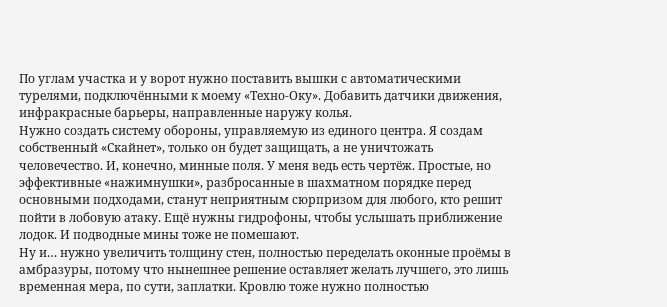По углам участка и у ворот нужно поставить вышки с автоматическими турелями, подключёнными к моему «Техно-Оку». Добавить датчики движения, инфракрасные барьеры, направленные наружу колья.
Нужно создать систему обороны, управляемую из единого центра. Я создам собственный «Скайнет», только он будет защищать, а не уничтожать человечество. И, конечно, минные поля. У меня ведь есть чертёж. Простые, но эффективные «нажимнушки», разбросанные в шахматном порядке перед основными подходами, станут неприятным сюрпризом для любого, кто решит пойти в лобовую атаку. Ещё нужны гидрофоны, чтобы услышать приближение лодок. И подводные мины тоже не помешают.
Ну и… нужно увеличить толщину стен, полностью переделать оконные проёмы в амбразуры, потому что нынешнее решение оставляет желать лучшего, это лишь временная мера, по сути, заплатки. Кровлю тоже нужно полностью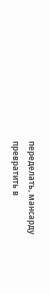переделать, мансарду превратить в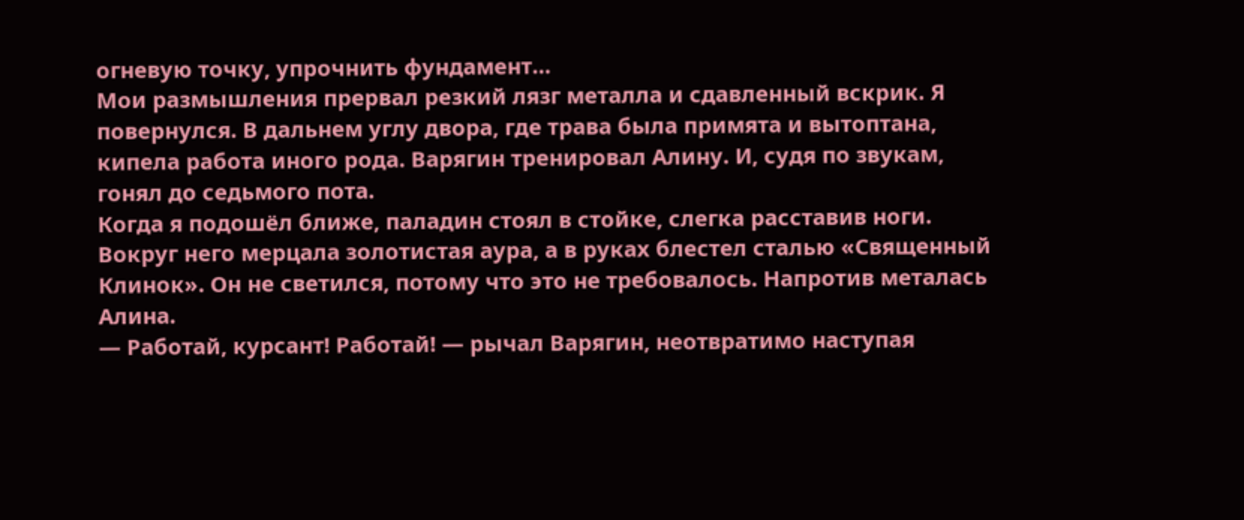огневую точку, упрочнить фундамент…
Мои размышления прервал резкий лязг металла и сдавленный вскрик. Я повернулся. В дальнем углу двора, где трава была примята и вытоптана, кипела работа иного рода. Варягин тренировал Алину. И, судя по звукам, гонял до седьмого пота.
Когда я подошёл ближе, паладин стоял в стойке, слегка расставив ноги. Вокруг него мерцала золотистая аура, а в руках блестел сталью «Священный Клинок». Он не светился, потому что это не требовалось. Напротив металась Алина.
— Работай, курсант! Работай! — рычал Варягин, неотвратимо наступая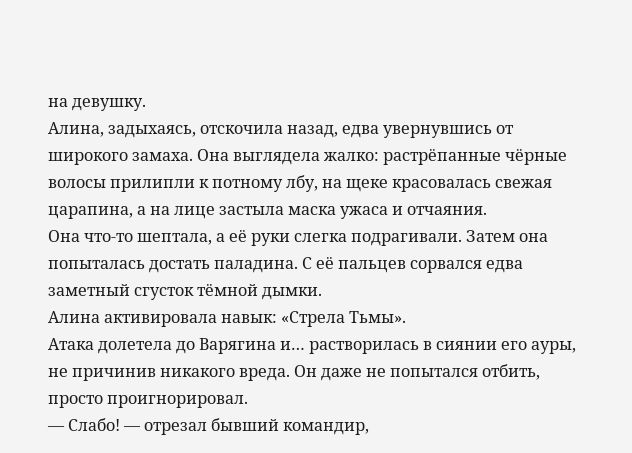на девушку.
Алина, задыхаясь, отскочила назад, едва увернувшись от широкого замаха. Она выглядела жалко: растрёпанные чёрные волосы прилипли к потному лбу, на щеке красовалась свежая царапина, а на лице застыла маска ужаса и отчаяния.
Она что-то шептала, а её руки слегка подрагивали. Затем она попыталась достать паладина. С её пальцев сорвался едва заметный сгусток тёмной дымки.
Алина активировала навык: «Стрела Тьмы».
Атака долетела до Варягина и… растворилась в сиянии его ауры, не причинив никакого вреда. Он даже не попытался отбить, просто проигнорировал.
— Слабо! — отрезал бывший командир,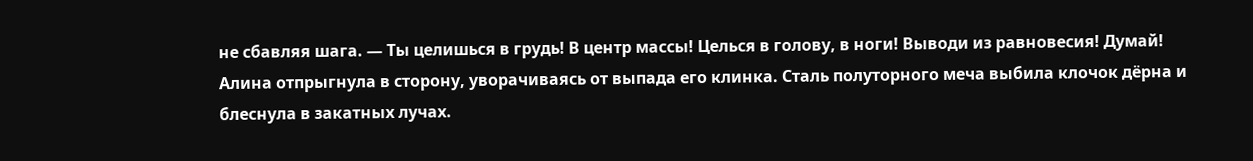не сбавляя шага. — Ты целишься в грудь! В центр массы! Целься в голову, в ноги! Выводи из равновесия! Думай!
Алина отпрыгнула в сторону, уворачиваясь от выпада его клинка. Сталь полуторного меча выбила клочок дёрна и блеснула в закатных лучах.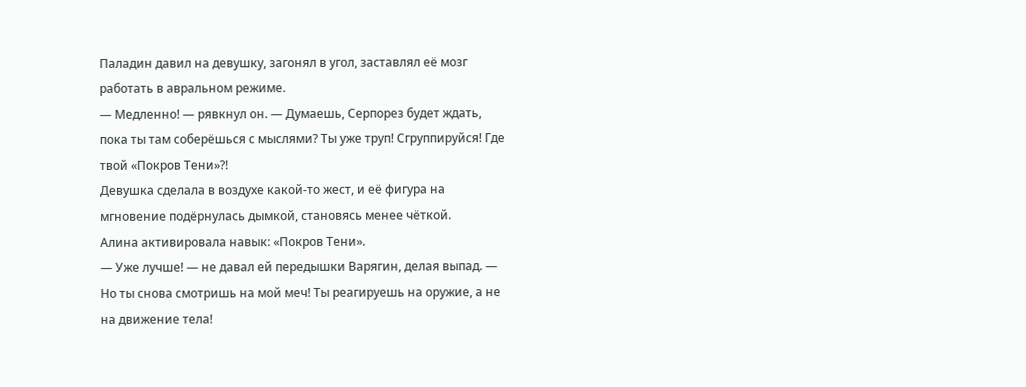Паладин давил на девушку, загонял в угол, заставлял её мозг работать в авральном режиме.
— Медленно! — рявкнул он. — Думаешь, Серпорез будет ждать, пока ты там соберёшься с мыслями? Ты уже труп! Сгруппируйся! Где твой «Покров Тени»⁈
Девушка сделала в воздухе какой-то жест, и её фигура на мгновение подёрнулась дымкой, становясь менее чёткой.
Алина активировала навык: «Покров Тени».
— Уже лучше! — не давал ей передышки Варягин, делая выпад. — Но ты снова смотришь на мой меч! Ты реагируешь на оружие, а не на движение тела!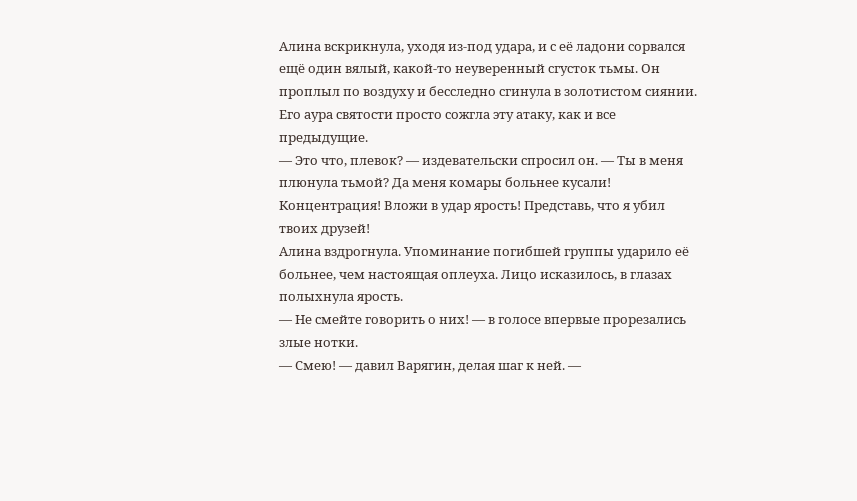Алина вскрикнула, уходя из-под удара, и с её ладони сорвался ещё один вялый, какой-то неуверенный сгусток тьмы. Он проплыл по воздуху и бесследно сгинула в золотистом сиянии. Его аура святости просто сожгла эту атаку, как и все предыдущие.
— Это что, плевок? — издевательски спросил он. — Ты в меня плюнула тьмой? Да меня комары больнее кусали! Концентрация! Вложи в удар ярость! Представь, что я убил твоих друзей!
Алина вздрогнула. Упоминание погибшей группы ударило её больнее, чем настоящая оплеуха. Лицо исказилось, в глазах полыхнула ярость.
— Не смейте говорить о них! — в голосе впервые прорезались злые нотки.
— Смею! — давил Варягин, делая шаг к ней. —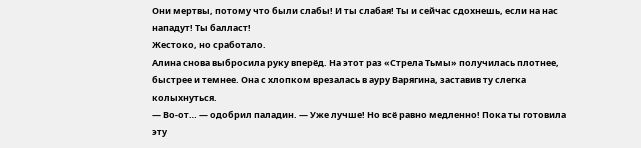Они мертвы, потому что были слабы! И ты слабая! Ты и сейчас сдохнешь, если на нас нападут! Ты балласт!
Жестоко, но сработало.
Алина снова выбросила руку вперёд. На этот раз «Стрела Тьмы» получилась плотнее, быстрее и темнее. Она с хлопком врезалась в ауру Варягина, заставив ту слегка колыхнуться.
— Во-от… — одобрил паладин. — Уже лучше! Но всё равно медленно! Пока ты готовила эту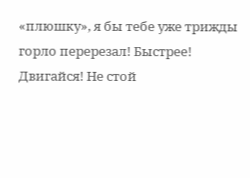«плюшку», я бы тебе уже трижды горло перерезал! Быстрее! Двигайся! Не стой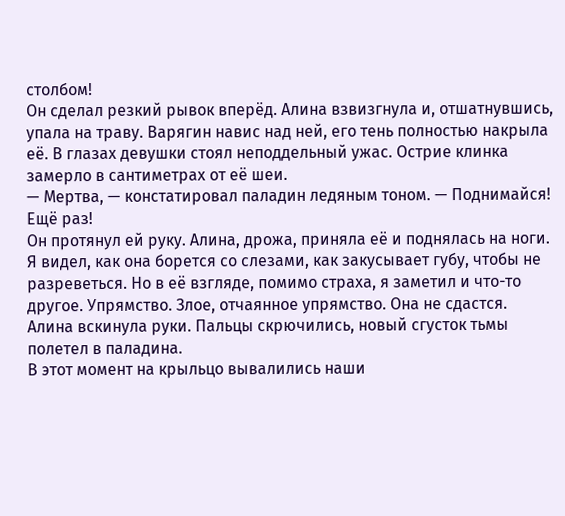столбом!
Он сделал резкий рывок вперёд. Алина взвизгнула и, отшатнувшись, упала на траву. Варягин навис над ней, его тень полностью накрыла её. В глазах девушки стоял неподдельный ужас. Острие клинка замерло в сантиметрах от её шеи.
— Мертва, — констатировал паладин ледяным тоном. — Поднимайся! Ещё раз!
Он протянул ей руку. Алина, дрожа, приняла её и поднялась на ноги. Я видел, как она борется со слезами, как закусывает губу, чтобы не разреветься. Но в её взгляде, помимо страха, я заметил и что-то другое. Упрямство. Злое, отчаянное упрямство. Она не сдастся.
Алина вскинула руки. Пальцы скрючились, новый сгусток тьмы полетел в паладина.
В этот момент на крыльцо вывалились наши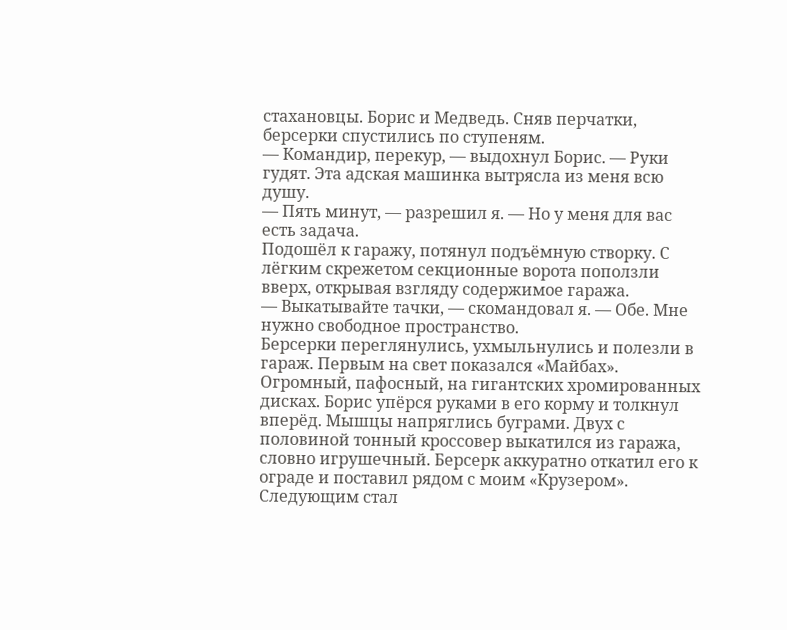стахановцы. Борис и Медведь. Сняв перчатки, берсерки спустились по ступеням.
— Командир, перекур, — выдохнул Борис. — Руки гудят. Эта адская машинка вытрясла из меня всю душу.
— Пять минут, — разрешил я. — Но у меня для вас есть задача.
Подошёл к гаражу, потянул подъёмную створку. С лёгким скрежетом секционные ворота поползли вверх, открывая взгляду содержимое гаража.
— Выкатывайте тачки, — скомандовал я. — Обе. Мне нужно свободное пространство.
Берсерки переглянулись, ухмыльнулись и полезли в гараж. Первым на свет показался «Майбах». Огромный, пафосный, на гигантских хромированных дисках. Борис упёрся руками в его корму и толкнул вперёд. Мышцы напряглись буграми. Двух с половиной тонный кроссовер выкатился из гаража, словно игрушечный. Берсерк аккуратно откатил его к ограде и поставил рядом с моим «Крузером».
Следующим стал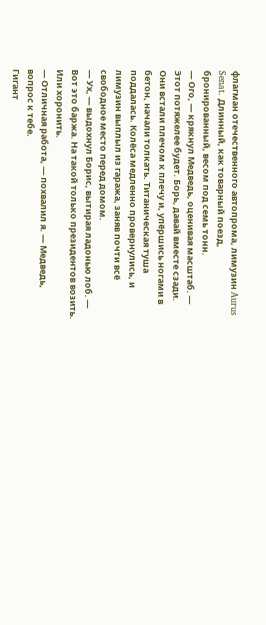флагман отечественного автопрома, лимузин Aurus Senat. Длинный, как товарный поезд, бронированный, весом под семь тонн.
— Ого, — крякнул Медведь, оценивая масштаб. — Этот потяжелее будет. Борь, давай вместе сзади.
Они встали плечом к плечу и, упёршись ногами в бетон, начали толкать. Титаническая туша поддалась. Колёса медленно провернулись, и лимузин выплыл из гаража, заняв почти всё свободное место перед домом.
— Ух, — выдохнул Борис, вытирая ладонью лоб. — Вот это баржа. На такой только президентов возить. Или хоронить.
— Отличная работа, — похвалил я. — Медведь, вопрос к тебе.
Гигант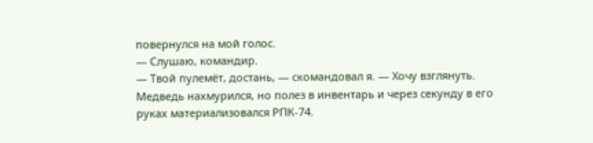повернулся на мой голос.
— Слушаю, командир.
— Твой пулемёт, достань, — скомандовал я. — Хочу взглянуть.
Медведь нахмурился, но полез в инвентарь и через секунду в его руках материализовался РПК-74.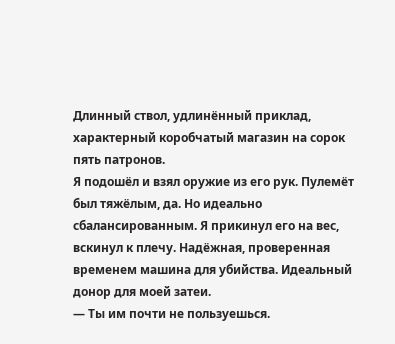Длинный ствол, удлинённый приклад, характерный коробчатый магазин на сорок пять патронов.
Я подошёл и взял оружие из его рук. Пулемёт был тяжёлым, да. Но идеально сбалансированным. Я прикинул его на вес, вскинул к плечу. Надёжная, проверенная временем машина для убийства. Идеальный донор для моей затеи.
— Ты им почти не пользуешься.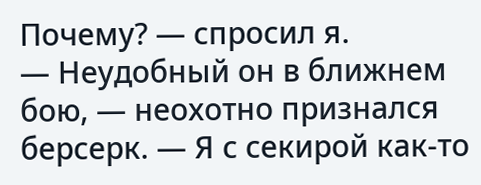Почему? — спросил я.
— Неудобный он в ближнем бою, — неохотно признался берсерк. — Я с секирой как-то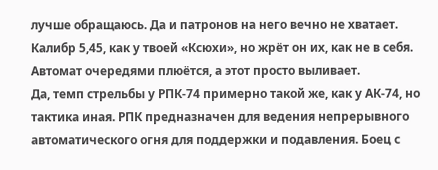лучше обращаюсь. Да и патронов на него вечно не хватает. Калибр 5,45, как у твоей «Ксюхи», но жрёт он их, как не в себя. Автомат очередями плюётся, а этот просто выливает.
Да, темп стрельбы у РПК-74 примерно такой же, как у АК-74, но тактика иная. РПК предназначен для ведения непрерывного автоматического огня для поддержки и подавления. Боец с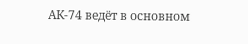АК-74 ведёт в основном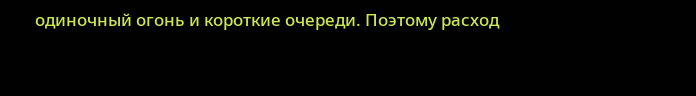одиночный огонь и короткие очереди. Поэтому расход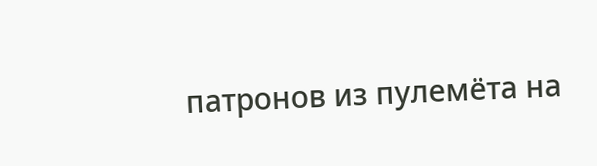патронов из пулемёта на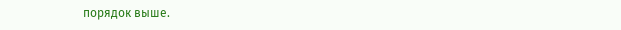порядок выше.